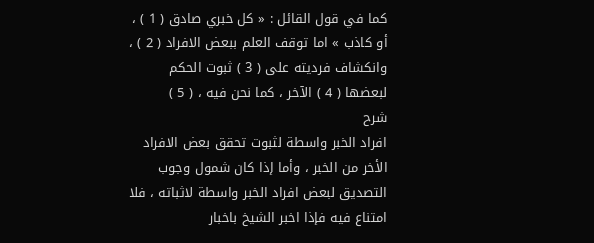كما في قول القائل : « كل خبري صادق ( 1 ) ، أو كاذب » اما توقف العلم ببعض الافراد ( 2 ) ، وانكشاف فرديته على ( 3 ) ثبوت الحكم لبعضها ( 4 ) الآخر ، كما نحن فيه ، ( 5 )
شرح
افراد الخبر واسطة لثبوت تحقق بعض الافراد الأخر من الخبر ، وأما إذا كان شمول وجوب التصديق لبعض افراد الخبر واسطة لاثباته ، فلا امتناع فيه فإذا اخبر الشيخ باخبار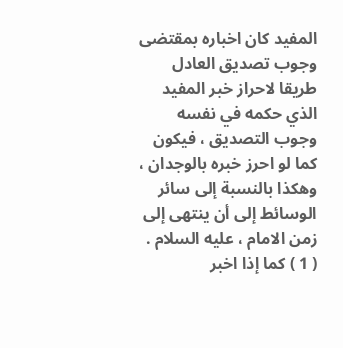المفيد كان اخباره بمقتضى وجوب تصديق العادل طريقا لاحراز خبر المفيد الذي حكمه في نفسه وجوب التصديق ، فيكون كما لو احرز خبره بالوجدان ، وهكذا بالنسبة إلى سائر الوسائط إلى أن ينتهى إلى زمن الامام ، عليه السلام .
( 1 ) كما إذا اخبر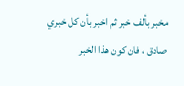مخبر بألف خبر ثم اخبر بأن كل خبري صادق ، فان كون هذا الخبر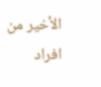الأخير من افراد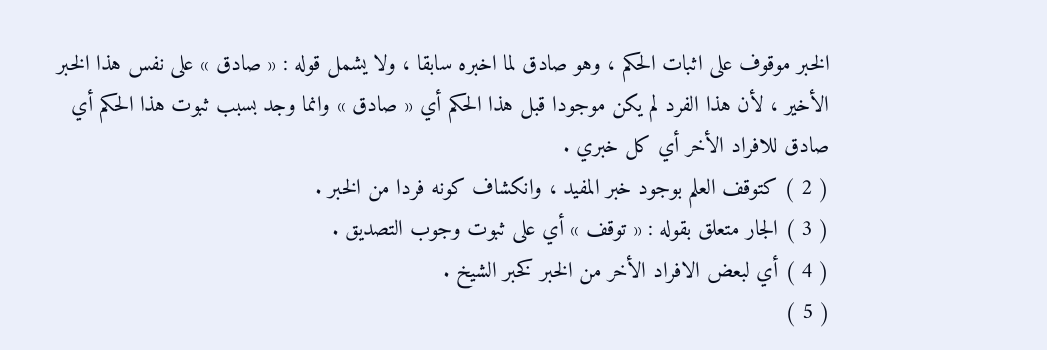الخبر موقوف على اثبات الحكم ، وهو صادق لما اخبره سابقا ، ولا يشمل قوله : « صادق » على نفس هذا الخبر الأخير ، لأن هذا الفرد لم يكن موجودا قبل هذا الحكم أي « صادق » وانما وجد بسبب ثبوت هذا الحكم أي صادق للافراد الأخر أي كل خبري .
( 2 ) كتوقف العلم بوجود خبر المفيد ، وانكشاف كونه فردا من الخبر .
( 3 ) الجار متعلق بقوله : « توقف » أي على ثبوت وجوب التصديق .
( 4 ) أي لبعض الافراد الأخر من الخبر كخبر الشيخ .
( 5 )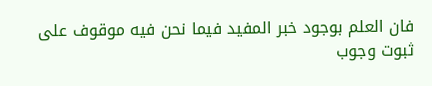فان العلم بوجود خبر المفيد فيما نحن فيه موقوف على ثبوت وجوب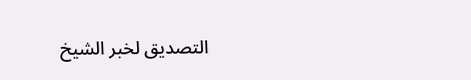التصديق لخبر الشيخ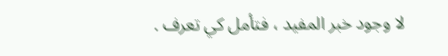لا وجود خبر المفيد ، فتأمل كي تعرف .